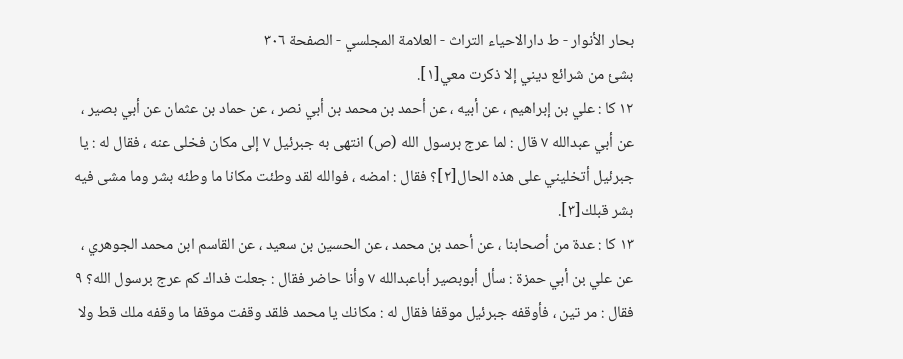بحار الأنوار - ط دارالاحیاء التراث - العلامة المجلسي - الصفحة ٣٠٦
بشئ من شرائع ديني إلا ذكرت معي[١].
١٢ كا : علي بن إبراهيم ، عن أبيه ، عن أحمد بن محمد بن أبي نصر ، عن حماد بن عثمان عن أبي بصير ، عن أبي عبدالله ٧ قال : لما عرج برسول الله (ص) انتهى به جبرئيل ٧ إلى مكان فخلى عنه ، فقال له : يا جبرئيل أتخليني على هذه الحال[٢]؟ فقال : امضه ، فوالله لقد وطئت مكانا ما وطئه بشر وما مشى فيه بشر قبلك[٣].
١٣ كا : عدة من أصحابنا ، عن أحمد بن محمد ، عن الحسين بن سعيد ، عن القاسم ابن محمد الجوهري ، عن علي بن أبي حمزة : سأل أبوبصير أباعبدالله ٧ وأنا حاضر فقال : جعلت فداك كم عرج برسول الله؟ ٩ فقال : مر تين ، فأوقفه جبرئيل موقفا فقال له : مكانك يا محمد فلقد وقفت موقفا ما وقفه ملك قط ولا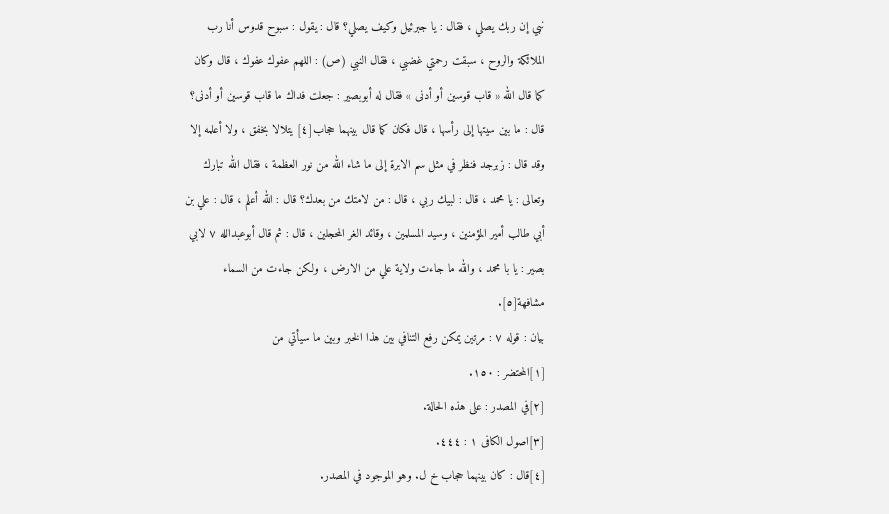نبي إن ربك يصلي ، فقال : يا جبرئيل وكيف يصلي؟ قال : يقول : سبوح قدوس أنا رب الملائكة والروح ، سبقت رحمتي غضبي ، فقال النبي (ص) : اللهم عفوك عفوك ، قال وكان كما قال الله « قاب قوسين أو أدنى » فقال له أبوبصير : جعلت فداك ما قاب قوسين أو أدنى؟ قال : ما بين سيتها إلى رأسها ، قال فكان كما قال بينهما حجاب[٤] يتلالا بخفق ، ولا أعلمه إلا وقد قال : زبرجد فنظر في مثل سم الابرة إلى ما شاء الله من نور العظمة ، فقال الله تبارك وتعالى : يا محمد ، قال : لبيك ربي ، قال : من لامتك من بعدك؟ قال : الله أعلم ، قال : علي بن أبي طالب أمير المؤمنين ، وسيد المسلمين ، وقائد الغر المحجلين ، قال : ثم قال أبوعبدالله ٧ لابي بصير : يا با محمد ، والله ما جاءت ولاية علي من الارض ، ولكن جاءت من السماء مشافهة[٥].
بيان : قوله ٧ : مرتين يمكن رفع التنافي بين هذا الخبر وبين ما سيأتي من
[١]المحتضر : ١٥٠.
[٢]في المصدر : على هذه الحالة.
[٣]اصول الكافى ١ : ٤٤٤.
[٤]قال : كان بينهما حجاب خ ل. وهو الموجود في المصدر.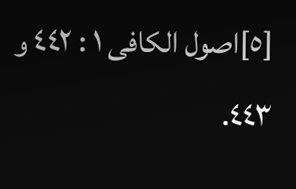[٥]اصول الكافى ١ : ٤٤٢ و ٤٤٣.